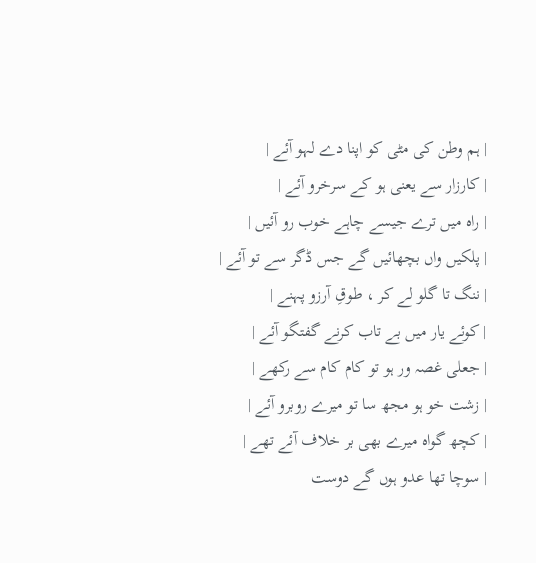| ہم وطن کی مٹی کو اپنا دے لہو آئے |
| کارزار سے یعنی ہو کے سرخرو آئے |
| راہ میں ترے جیسے چاہے خوب رو آئیں |
| پلکیں واں بچھائیں گے جس ڈگر سے تو آئے |
| ننگ تا گلو لے کر ، طوقِ آرزو پہنے |
| کوئے یار میں بے تاب کرنے گفتگو آئے |
| جعلی غصہ ور ہو تو کام کام سے رکھے |
| زشت خو ہو مجھ سا تو میرے روبرو آئے |
| کچھ گواہ میرے بھی بر خلاف آئے تھے |
| سوچا تھا عدو ہوں گے دوست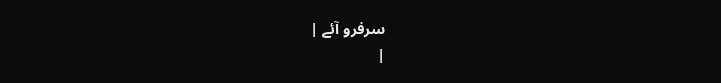سرفرو آئے |
|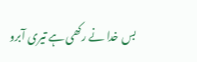بس خدا نے رکھی ہے تیری آبرو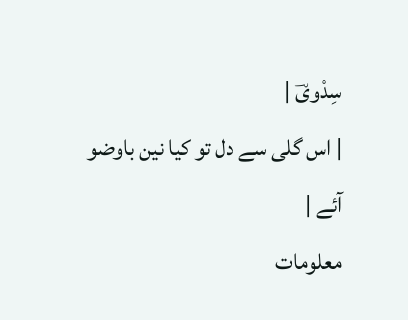سِدْویؔ |
| اس گلی سے دل تو کیا نین باوضو آئے |
معلومات